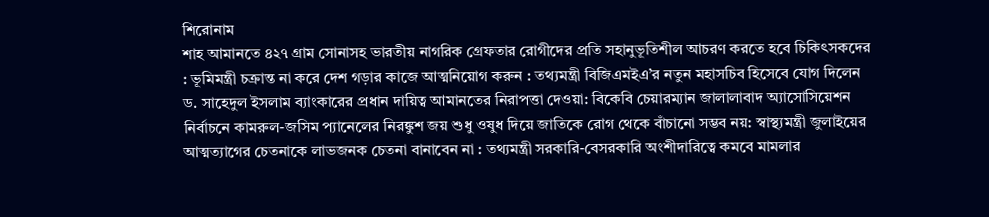শিরোনাম
শাহ আমানতে ৪২৭ গ্রাম সোনাসহ ভারতীয় নাগরিক গ্রেফতার রোগীদের প্রতি সহানুভূতিশীল আচরণ করতে হবে চিকিৎসকদের : ভূমিমন্ত্রী চক্রান্ত না করে দেশ গড়ার কাজে আত্মনিয়োগ করুন : তথ্যমন্ত্রী বিজিএমইএ’র নতুন মহাসচিব হিসেবে যোগ দিলেন ড. সাহেদুল ইসলাম ব্যাংকারের প্রধান দায়িত্ব আমানতের নিরাপত্তা দেওয়া: বিকেবি চেয়ারম্যান জালালাবাদ অ্যাসোসিয়েশন নির্বাচনে কামরুল-জসিম প্যানেলের নিরঙ্কুশ জয় শুধু ওষুধ দিয়ে জাতিকে রোগ থেকে বাঁচানো সম্ভব নয়: স্বাস্থ্যমন্ত্রী জুলাইয়ের আত্মত্যাগের চেতনাকে লাভজনক চেতনা বানাবেন না : তথ্যমন্ত্রী সরকারি-বেসরকারি অংশীদারিত্বে কমবে মামলার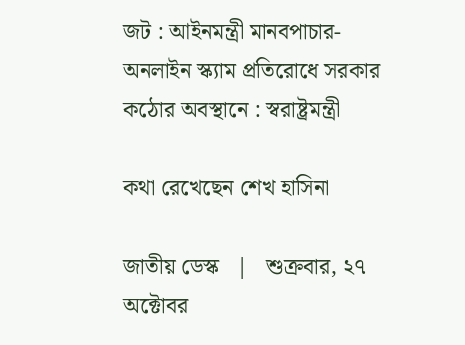জট : আইনমন্ত্রী মানবপাচার-অনলাইন স্ক্যাম প্রতিরোধে সরকার কঠোর অবস্থানে : স্বরাষ্ট্রমন্ত্রী

কথা রেখেছেন শেখ হাসিনা

জাতীয় ডেস্ক   |   শুক্রবার, ২৭ অক্টোবর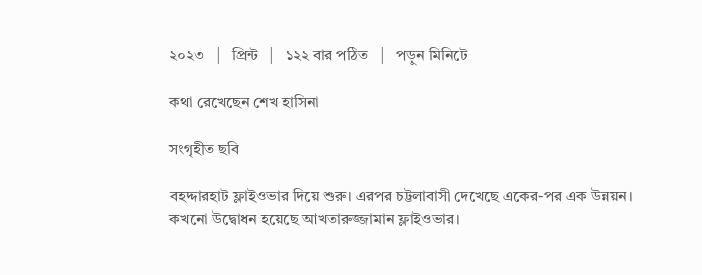২০২৩   |   প্রিন্ট   |   ১২২ বার পঠিত   |   পড়ুন মিনিটে

কথা রেখেছেন শেখ হাসিনা

সংগৃহীত ছবি

বহদ্দারহাট ফ্লাইওভার দিয়ে শুরু। এরপর চট্টলাবাসী দেখেছে একের-পর এক উন্নয়ন। কখনো উদ্বোধন হয়েছে আখতারুজ্জামান ফ্লাইওভার।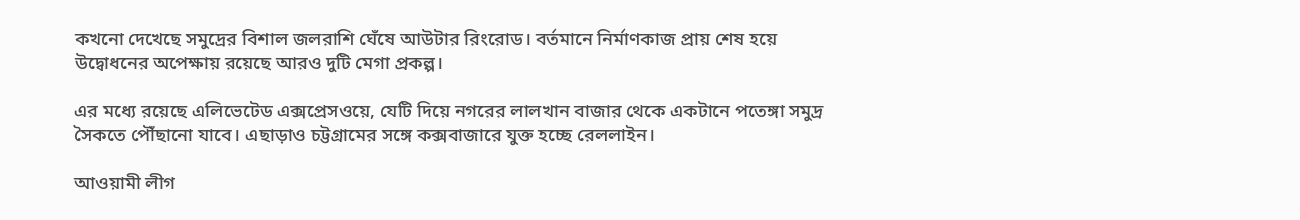কখনো দেখেছে সমুদ্রের বিশাল জলরাশি ঘেঁষে আউটার রিংরোড। বর্তমানে নির্মাণকাজ প্রায় শেষ হয়ে উদ্বোধনের অপেক্ষায় রয়েছে আরও দুটি মেগা প্রকল্প।

এর মধ্যে রয়েছে এলিভেটেড এক্সপ্রেসওয়ে, যেটি দিয়ে নগরের লালখান বাজার থেকে একটানে পতেঙ্গা সমুদ্র সৈকতে পৌঁছানো যাবে। এছাড়াও চট্টগ্রামের সঙ্গে কক্সবাজারে যুক্ত হচ্ছে রেললাইন।

আওয়ামী লীগ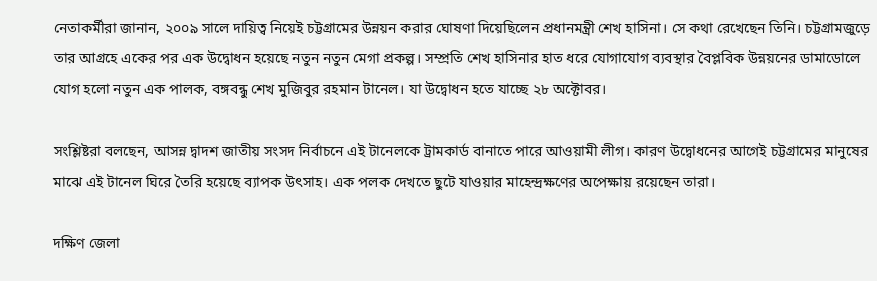নেতাকর্মীরা জানান, ২০০৯ সালে দায়িত্ব নিয়েই চট্টগ্রামের উন্নয়ন করার ঘোষণা দিয়েছিলেন প্রধানমন্ত্রী শেখ হাসিনা। সে কথা রেখেছেন তিনি। চট্টগ্রামজুড়ে তার আগ্রহে একের পর এক উদ্বোধন হয়েছে নতুন নতুন মেগা প্রকল্প। সম্প্রতি শেখ হাসিনার হাত ধরে যোগাযোগ ব্যবস্থার বৈপ্লবিক উন্নয়নের ডামাডোলে যোগ হলো নতুন এক পালক, বঙ্গবন্ধু শেখ মুজিবুর রহমান টানেল। যা উদ্বোধন হতে যাচ্ছে ২৮ অক্টোবর।

সংশ্লিষ্টরা বলছেন, আসন্ন দ্বাদশ জাতীয় সংসদ নির্বাচনে এই টানেলকে ট্রামকার্ড বানাতে পারে আওয়ামী লীগ। কারণ উদ্বোধনের আগেই চট্টগ্রামের মানুষের মাঝে এই টানেল ঘিরে তৈরি হয়েছে ব্যাপক উৎসাহ। এক পলক দেখতে ছুটে যাওয়ার মাহেন্দ্রক্ষণের অপেক্ষায় রয়েছেন তারা।

দক্ষিণ জেলা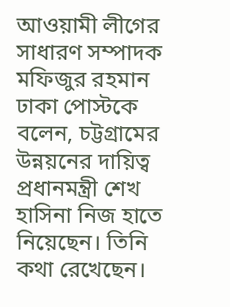আওয়ামী লীগের সাধারণ সম্পাদক মফিজুর রহমান ঢাকা পোস্টকে বলেন, চট্টগ্রামের উন্নয়নের দায়িত্ব প্রধানমন্ত্রী শেখ হাসিনা নিজ হাতে নিয়েছেন। তিনি কথা রেখেছেন।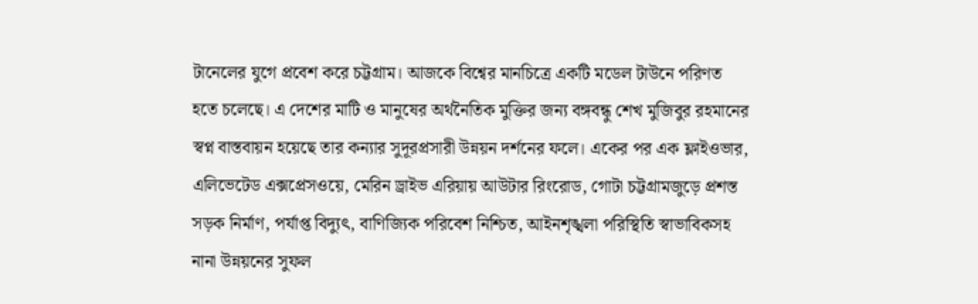টানেলের যুগে প্রবেশ করে চট্টগ্রাম। আজকে বিশ্বের মানচিত্রে একটি মডেল টাউনে পরিণত হতে চলেছে। এ দেশের মাটি ও মানুষের অর্থনৈতিক মুক্তির জন্য বঙ্গবন্ধু শেখ মুজিবুর রহমানের স্বপ্ন বাস্তবায়ন হয়েছে তার কন্যার সুদূরপ্রসারী উন্নয়ন দর্শনের ফলে। একের পর এক ফ্লাইওভার, এলিভেটেড এক্সপ্রেসওয়ে, মেরিন ড্রাইভ এরিয়ায় আউটার রিংরোড, গোটা চট্টগ্রামজুড়ে প্রশস্ত সড়ক নির্মাণ, পর্যাপ্ত বিদ্যুৎ, বাণিজ্যিক পরিবেশ নিশ্চিত, আইনশৃঙ্খলা পরিস্থিতি স্বাভাবিকসহ নানা উন্নয়নের সুফল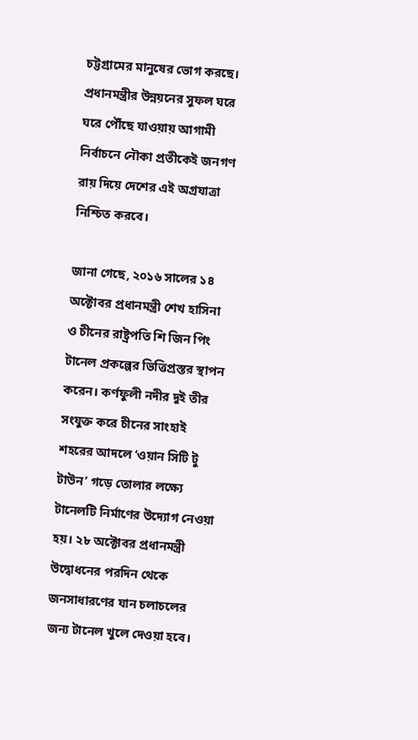চট্টগ্রামের মানুষের ভোগ করছে। প্রধানমন্ত্রীর উন্নয়নের সুফল ঘরে ঘরে পৌঁছে যাওয়ায় আগামী নির্বাচনে নৌকা প্রতীকেই জনগণ রায় দিয়ে দেশের এই অগ্রযাত্রা নিশ্চিত করবে।

জানা গেছে, ২০১৬ সালের ১৪ অক্টোবর প্রধানমন্ত্রী শেখ হাসিনা ও চীনের রাষ্ট্রপতি শি জিন পিং টানেল প্রকল্পের ভিত্তিপ্রস্তর স্থাপন করেন। কর্ণফুলী নদীর দুই তীর সংযুক্ত করে চীনের সাংহাই শহরের আদলে ‘ওয়ান সিটি টু টাউন’ গড়ে তোলার লক্ষ্যে টানেলটি নির্মাণের উদ্যোগ নেওয়া হয়। ২৮ অক্টোবর প্রধানমন্ত্রী উদ্বোধনের পরদিন থেকে জনসাধারণের যান চলাচলের জন্য টানেল খুলে দেওয়া হবে।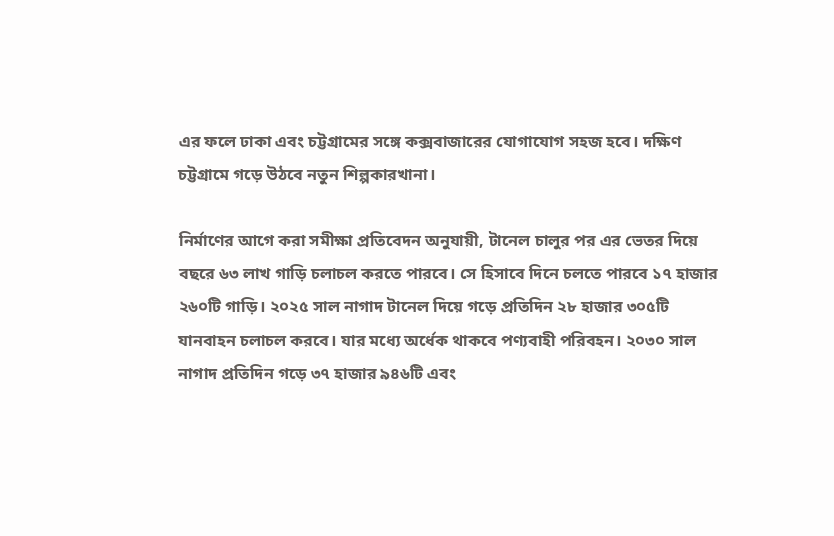এর ফলে ঢাকা এবং চট্টগ্রামের সঙ্গে কক্সবাজারের যোগাযোগ সহজ হবে। দক্ষিণ চট্টগ্রামে গড়ে উঠবে নতুন শিল্পকারখানা।

নির্মাণের আগে করা সমীক্ষা প্রতিবেদন অনুযায়ী, টানেল চালুর পর এর ভেতর দিয়ে বছরে ৬৩ লাখ গাড়ি চলাচল করতে পারবে। সে হিসাবে দিনে চলতে পারবে ১৭ হাজার ২৬০টি গাড়ি। ২০২৫ সাল নাগাদ টানেল দিয়ে গড়ে প্রতিদিন ২৮ হাজার ৩০৫টি যানবাহন চলাচল করবে। যার মধ্যে অর্ধেক থাকবে পণ্যবাহী পরিবহন। ২০৩০ সাল নাগাদ প্রতিদিন গড়ে ৩৭ হাজার ৯৪৬টি এবং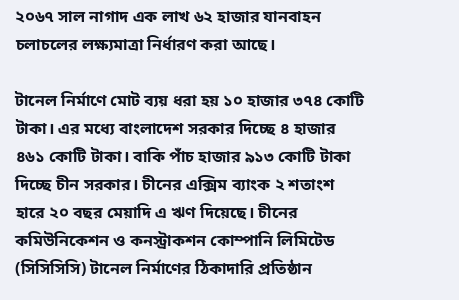২০৬৭ সাল নাগাদ এক লাখ ৬২ হাজার যানবাহন চলাচলের লক্ষ্যমাত্রা নির্ধারণ করা আছে।

টানেল নির্মাণে মোট ব্যয় ধরা হয় ১০ হাজার ৩৭৪ কোটি টাকা। এর মধ্যে বাংলাদেশ সরকার দিচ্ছে ৪ হাজার ৪৬১ কোটি টাকা। বাকি পাঁচ হাজার ৯১৩ কোটি টাকা দিচ্ছে চীন সরকার। চীনের এক্সিম ব্যাংক ২ শতাংশ হারে ২০ বছর মেয়াদি এ ঋণ দিয়েছে। চীনের কমিউনিকেশন ও কনস্ট্রাকশন কোম্পানি লিমিটেড (সিসিসিসি) টানেল নির্মাণের ঠিকাদারি প্রতিষ্ঠান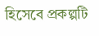হিসেবে প্রকল্পটি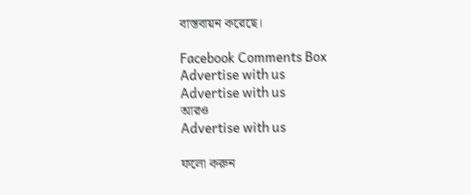বাস্তবায়ন করেছে।

Facebook Comments Box
Advertise with us
Advertise with us
আরও
Advertise with us

ফলো করুন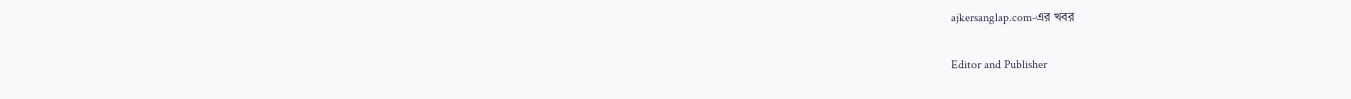ajkersanglap.com-এর খবর

Editor and Publisher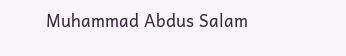Muhammad Abdus Salam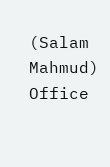(Salam Mahmud)
Office